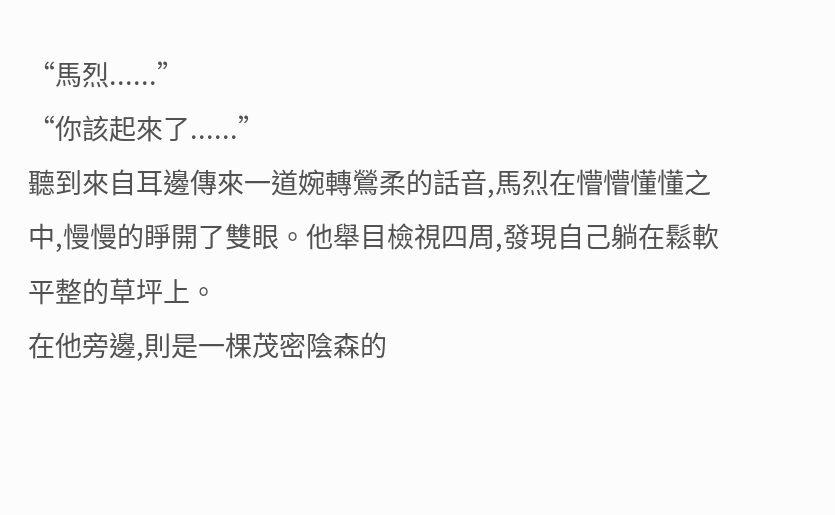“馬烈......”
“你該起來了......”
聽到來自耳邊傳來一道婉轉鶯柔的話音,馬烈在懵懵懂懂之中,慢慢的睜開了雙眼。他舉目檢視四周,發現自己躺在鬆軟平整的草坪上。
在他旁邊,則是一棵茂密陰森的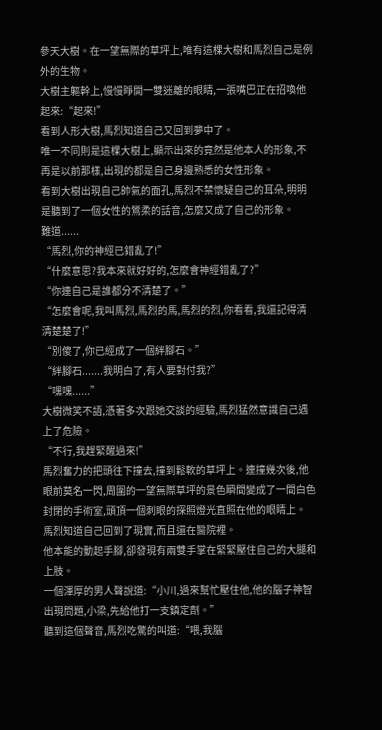參天大樹。在一望無際的草坪上,唯有這棵大樹和馬烈自己是例外的生物。
大樹主軀幹上,慢慢睜開一雙迷離的眼睛,一張嘴巴正在招喚他起來:“起來!”
看到人形大樹,馬烈知道自己又回到夢中了。
唯一不同則是這棵大樹上,顯示出來的竟然是他本人的形象,不再是以前那樣,出現的都是自己身邊熟悉的女性形象。
看到大樹出現自己帥氣的面孔,馬烈不禁懷疑自己的耳朵,明明是聽到了一個女性的鶯柔的話音,怎麼又成了自己的形象。
難道......
“馬烈,你的神經已錯亂了!”
“什麼意思?我本來就好好的,怎麼會神經錯亂了?”
“你連自己是誰都分不清楚了。”
“怎麼會呢,我叫馬烈,馬烈的馬,馬烈的烈,你看看,我還記得清清楚楚了!”
“別傻了,你已經成了一個絆腳石。”
“絆腳石.......我明白了,有人要對付我?”
“嘿嘿......”
大樹微笑不語,憑著多次跟她交談的經驗,馬烈猛然意識自己遇上了危險。
“不行,我趕緊醒過來!”
馬烈奮力的把頭往下撞去,撞到鬆軟的草坪上。連撞幾次後,他眼前莫名一閃,周圍的一望無際草坪的景色瞬間變成了一間白色封閉的手術室,頭頂一個刺眼的探照燈光直照在他的眼睛上。
馬烈知道自己回到了現實,而且還在醫院裡。
他本能的動起手腳,卻發現有兩雙手掌在緊緊壓住自己的大腿和上肢。
一個渾厚的男人聲說道:“小川,過來幫忙壓住他,他的腦子神智出現問題,小梁,先給他打一支鎮定劑。”
聽到這個聲音,馬烈吃驚的叫道:“喂,我腦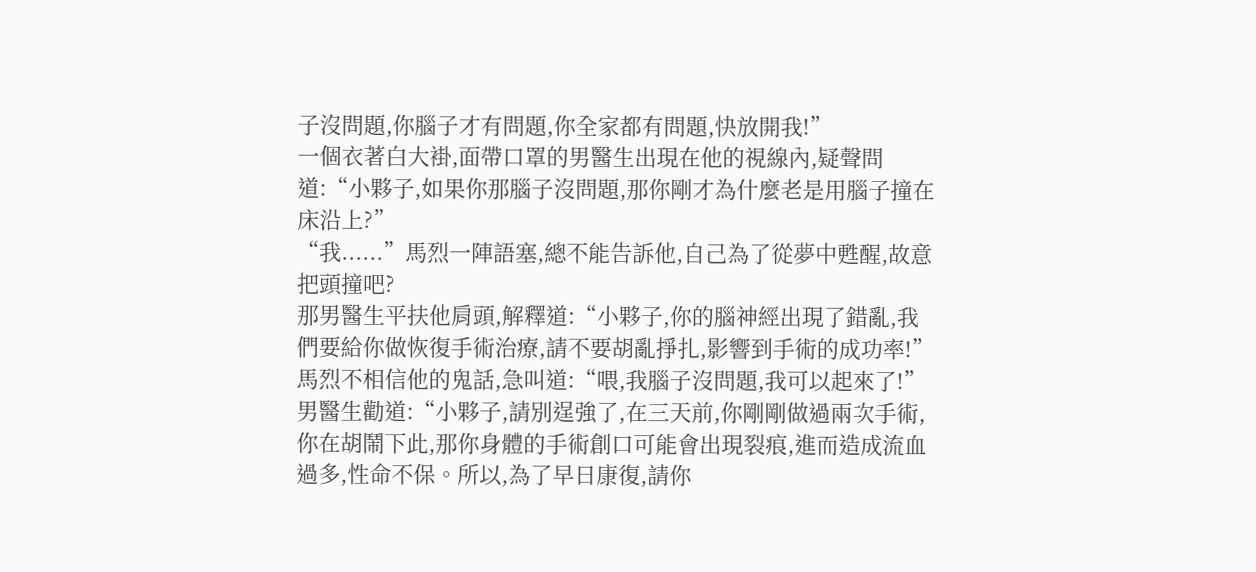子沒問題,你腦子才有問題,你全家都有問題,快放開我!”
一個衣著白大褂,面帶口罩的男醫生出現在他的視線內,疑聲問道:“小夥子,如果你那腦子沒問題,那你剛才為什麼老是用腦子撞在床沿上?”
“我......”馬烈一陣語塞,總不能告訴他,自己為了從夢中甦醒,故意把頭撞吧?
那男醫生平扶他肩頭,解釋道:“小夥子,你的腦神經出現了錯亂,我們要給你做恢復手術治療,請不要胡亂掙扎,影響到手術的成功率!”
馬烈不相信他的鬼話,急叫道:“喂,我腦子沒問題,我可以起來了!”
男醫生勸道:“小夥子,請別逞強了,在三天前,你剛剛做過兩次手術,你在胡鬧下此,那你身體的手術創口可能會出現裂痕,進而造成流血過多,性命不保。所以,為了早日康復,請你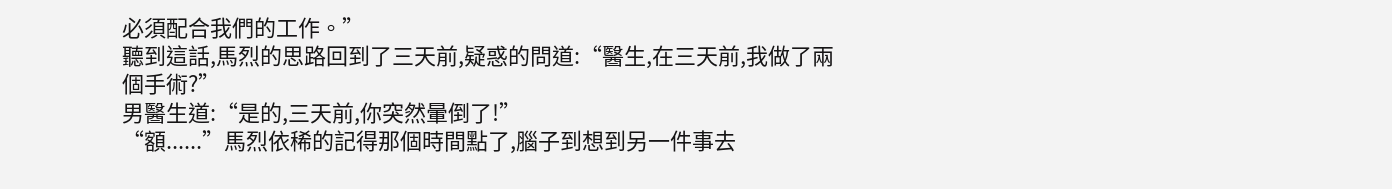必須配合我們的工作。”
聽到這話,馬烈的思路回到了三天前,疑惑的問道:“醫生,在三天前,我做了兩個手術?”
男醫生道:“是的,三天前,你突然暈倒了!”
“額......”馬烈依稀的記得那個時間點了,腦子到想到另一件事去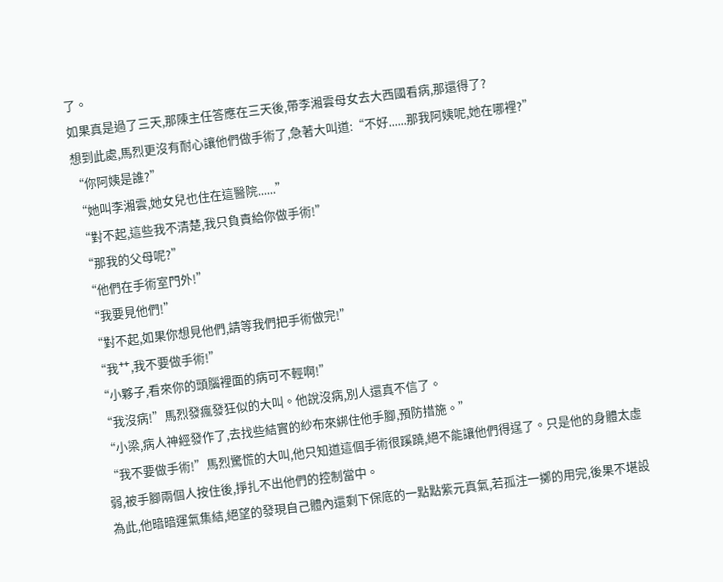了。
如果真是過了三天,那陳主任答應在三天後,帶李湘雲母女去大西國看病,那還得了?
想到此處,馬烈更沒有耐心讓他們做手術了,急著大叫道:“不好......那我阿姨呢,她在哪裡?”
“你阿姨是誰?”
“她叫李湘雲,她女兒也住在這醫院......”
“對不起,這些我不清楚,我只負責給你做手術!”
“那我的父母呢?”
“他們在手術室門外!”
“我要見他們!”
“對不起,如果你想見他們,請等我們把手術做完!”
“我艹,我不要做手術!”
“小夥子,看來你的頭腦裡面的病可不輕啊!”
“我沒病!”馬烈發瘋發狂似的大叫。他說沒病,別人還真不信了。
“小梁,病人神經發作了,去找些結實的紗布來綁住他手腳,預防措施。”
“我不要做手術!”馬烈驚慌的大叫,他只知道這個手術很蹊蹺,絕不能讓他們得逞了。只是他的身體太虛弱,被手腳兩個人按住後,掙扎不出他們的控制當中。
為此,他暗暗運氣集結,絕望的發現自己體內還剩下保底的一點點紫元真氣,若孤注一擲的用完,後果不堪設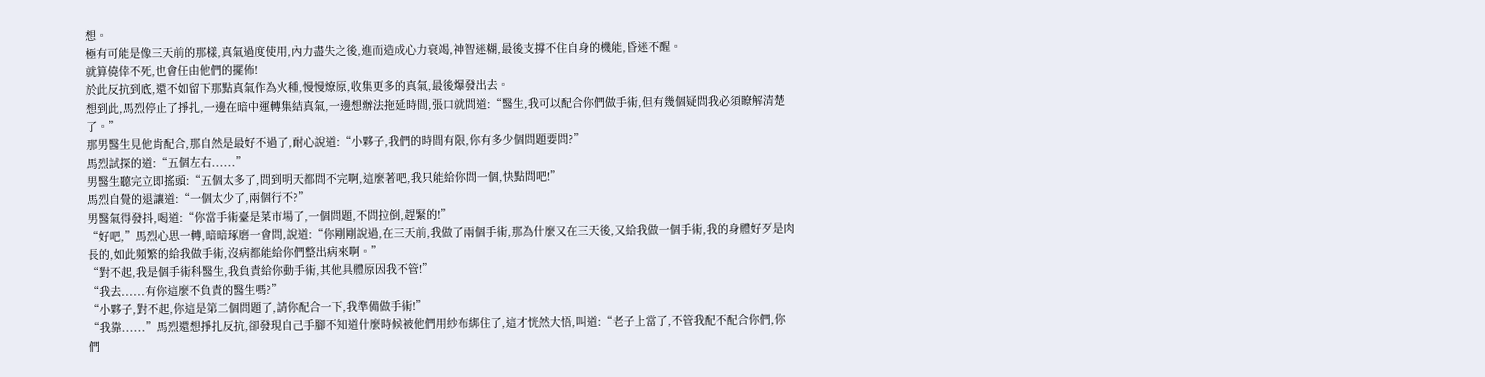想。
極有可能是像三天前的那樣,真氣過度使用,內力盡失之後,進而造成心力衰竭,神智迷糊,最後支撐不住自身的機能,昏迷不醒。
就算僥倖不死,也會任由他們的擺佈!
於此反抗到底,還不如留下那點真氣作為火種,慢慢燎原,收集更多的真氣,最後爆發出去。
想到此,馬烈停止了掙扎,一邊在暗中運轉集結真氣,一邊想辦法拖延時間,張口就問道:“醫生,我可以配合你們做手術,但有幾個疑問我必須瞭解清楚了。”
那男醫生見他肯配合,那自然是最好不過了,耐心說道:“小夥子,我們的時間有限,你有多少個問題要問?”
馬烈試探的道:“五個左右......”
男醫生聽完立即搖頭:“五個太多了,問到明天都問不完啊,這麼著吧,我只能給你問一個,快點問吧!”
馬烈自覺的退讓道:“一個太少了,兩個行不?”
男醫氣得發抖,喝道:“你當手術臺是菜市場了,一個問題,不問拉倒,趕緊的!”
“好吧,”馬烈心思一轉,暗暗琢磨一會問,說道:“你剛剛說過,在三天前,我做了兩個手術,那為什麼又在三天後,又給我做一個手術,我的身體好歹是肉長的,如此頻繁的給我做手術,沒病都能給你們整出病來啊。”
“對不起,我是個手術科醫生,我負責給你動手術,其他具體原因我不管!”
“我去......有你這麼不負責的醫生嗎?”
“小夥子,對不起,你這是第二個問題了,請你配合一下,我準備做手術!”
“我靠......”馬烈還想掙扎反抗,卻發現自己手腳不知道什麼時候被他們用紗布綁住了,這才恍然大悟,叫道:“老子上當了,不管我配不配合你們,你們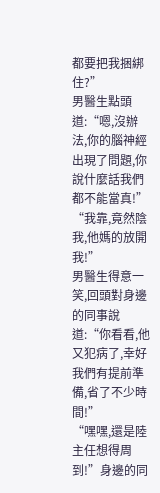都要把我捆綁住?”
男醫生點頭道:“嗯,沒辦法,你的腦神經出現了問題,你說什麼話我們都不能當真!”
“我靠,竟然陰我,他媽的放開我!”
男醫生得意一笑,回頭對身邊的同事說道:“你看看,他又犯病了,幸好我們有提前準備,省了不少時間!”
“嘿嘿,還是陸主任想得周到!”身邊的同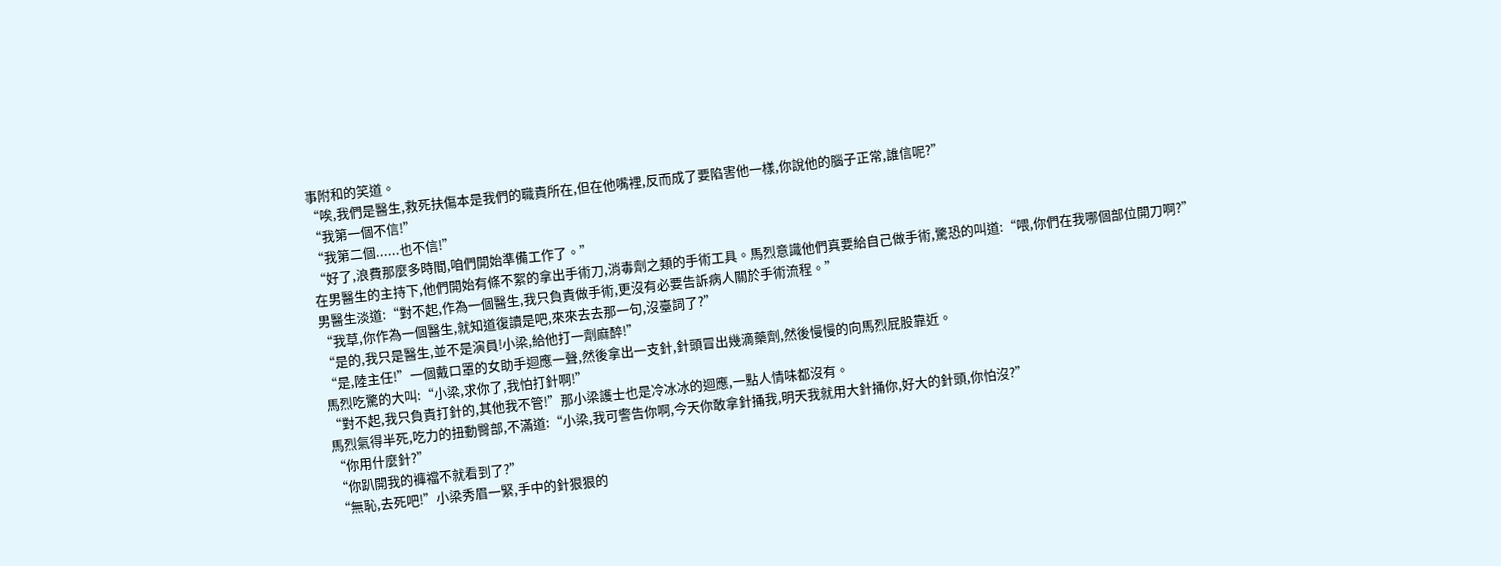事附和的笑道。
“唉,我們是醫生,救死扶傷本是我們的職責所在,但在他嘴裡,反而成了要陷害他一樣,你說他的腦子正常,誰信呢?”
“我第一個不信!”
“我第二個......也不信!”
“好了,浪費那麼多時間,咱們開始準備工作了。”
在男醫生的主持下,他們開始有條不絮的拿出手術刀,消毒劑之類的手術工具。馬烈意識他們真要給自己做手術,驚恐的叫道:“喂,你們在我哪個部位開刀啊?”
男醫生淡道:“對不起,作為一個醫生,我只負責做手術,更沒有必要告訴病人關於手術流程。”
“我草,你作為一個醫生,就知道復讀是吧,來來去去那一句,沒臺詞了?”
“是的,我只是醫生,並不是演員!小梁,給他打一劑麻醉!”
“是,陸主任!”一個戴口罩的女助手迴應一聲,然後拿出一支針,針頭冒出幾滴藥劑,然後慢慢的向馬烈屁股靠近。
馬烈吃驚的大叫:“小梁,求你了,我怕打針啊!”
“對不起,我只負責打針的,其他我不管!”那小梁護士也是冷冰冰的迴應,一點人情味都沒有。
馬烈氣得半死,吃力的扭動臀部,不滿道:“小梁,我可警告你啊,今天你敢拿針捅我,明天我就用大針捅你,好大的針頭,你怕沒?”
“你用什麼針?”
“你趴開我的褲襠不就看到了?”
“無恥,去死吧!”小梁秀眉一緊,手中的針狠狠的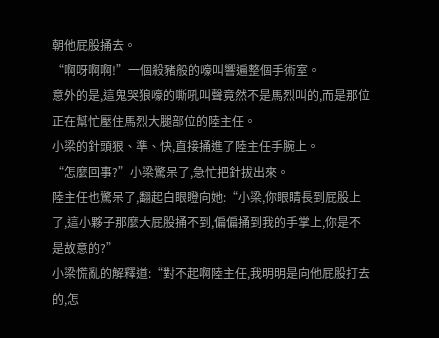朝他屁股捅去。
“啊呀啊啊!”一個殺豬般的嚎叫響遍整個手術室。
意外的是,這鬼哭狼嚎的嘶吼叫聲竟然不是馬烈叫的,而是那位正在幫忙壓住馬烈大腿部位的陸主任。
小梁的針頭狠、準、快,直接捅進了陸主任手腕上。
“怎麼回事?”小梁驚呆了,急忙把針拔出來。
陸主任也驚呆了,翻起白眼瞪向她:“小梁,你眼睛長到屁股上了,這小夥子那麼大屁股捅不到,偏偏捅到我的手掌上,你是不是故意的?”
小梁慌亂的解釋道:“對不起啊陸主任,我明明是向他屁股打去的,怎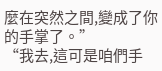麼在突然之間,變成了你的手掌了。”
“我去,這可是咱們手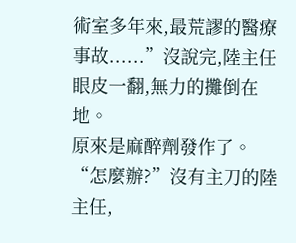術室多年來,最荒謬的醫療事故......”沒說完,陸主任眼皮一翻,無力的攤倒在地。
原來是麻醉劑發作了。
“怎麼辦?”沒有主刀的陸主任,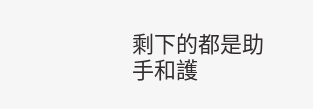剩下的都是助手和護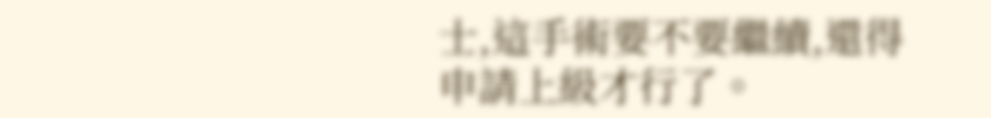士,這手術要不要繼續,還得申請上級才行了。